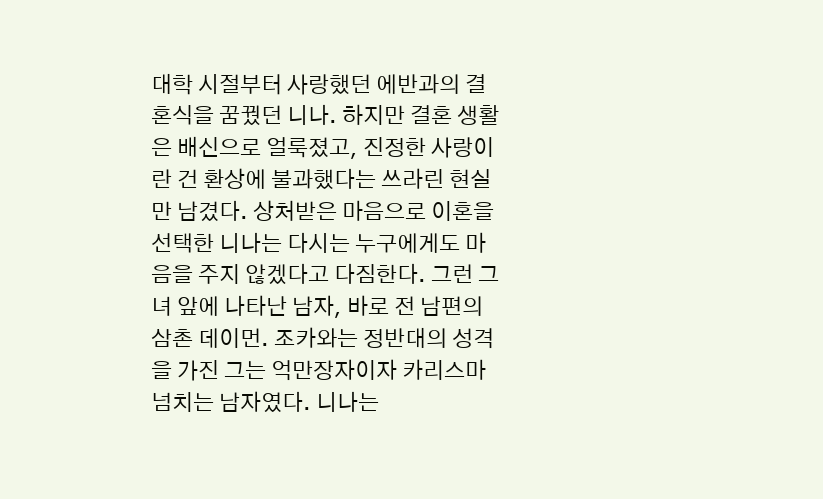대학 시절부터 사랑했던 에반과의 결혼식을 꿈꿨던 니나. 하지만 결혼 생활은 배신으로 얼룩졌고, 진정한 사랑이란 건 환상에 불과했다는 쓰라린 현실만 남겼다. 상처받은 마음으로 이혼을 선택한 니나는 다시는 누구에게도 마음을 주지 않겠다고 다짐한다. 그런 그녀 앞에 나타난 남자, 바로 전 남편의 삼촌 데이먼. 조카와는 정반대의 성격을 가진 그는 억만장자이자 카리스마 넘치는 남자였다. 니나는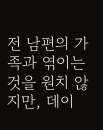전 남편의 가족과 엮이는 것을 원치 않지만, 데이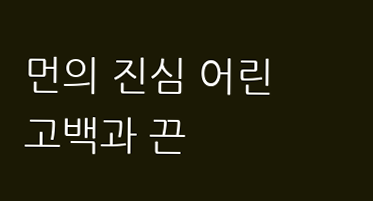먼의 진심 어린 고백과 끈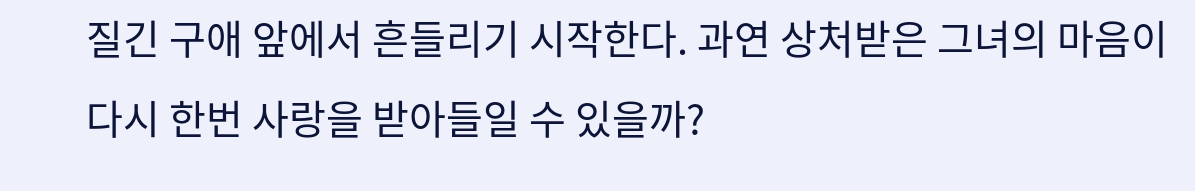질긴 구애 앞에서 흔들리기 시작한다. 과연 상처받은 그녀의 마음이 다시 한번 사랑을 받아들일 수 있을까?